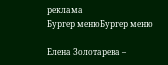реклама
Бургер менюБургер меню

Елена Золотарева –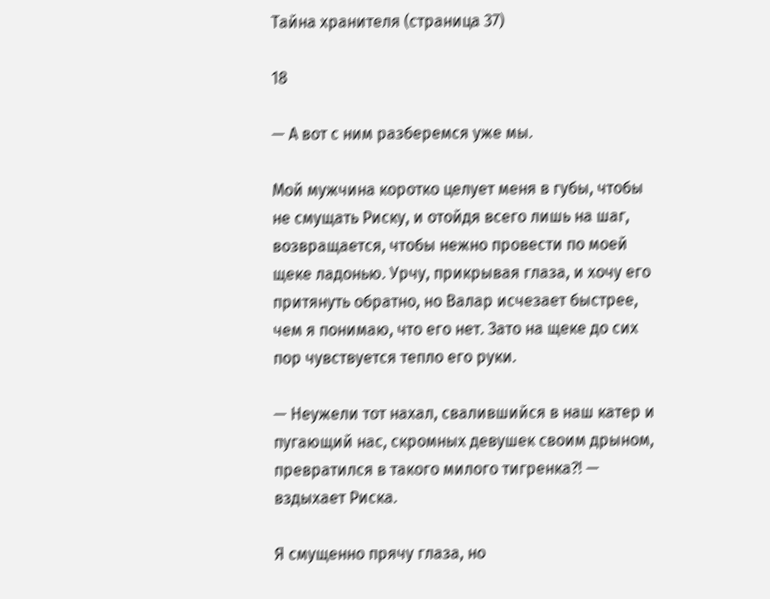Тайна хранителя (страница 37)

18

— А вот с ним разберемся уже мы.

Мой мужчина коротко целует меня в губы, чтобы не смущать Риску, и отойдя всего лишь на шаг, возвращается, чтобы нежно провести по моей щеке ладонью. Урчу, прикрывая глаза, и хочу его притянуть обратно, но Валар исчезает быстрее, чем я понимаю, что его нет. Зато на щеке до сих пор чувствуется тепло его руки.

— Неужели тот нахал, свалившийся в наш катер и пугающий нас, скромных девушек своим дрыном, превратился в такого милого тигренка?! — вздыхает Риска.

Я смущенно прячу глаза, но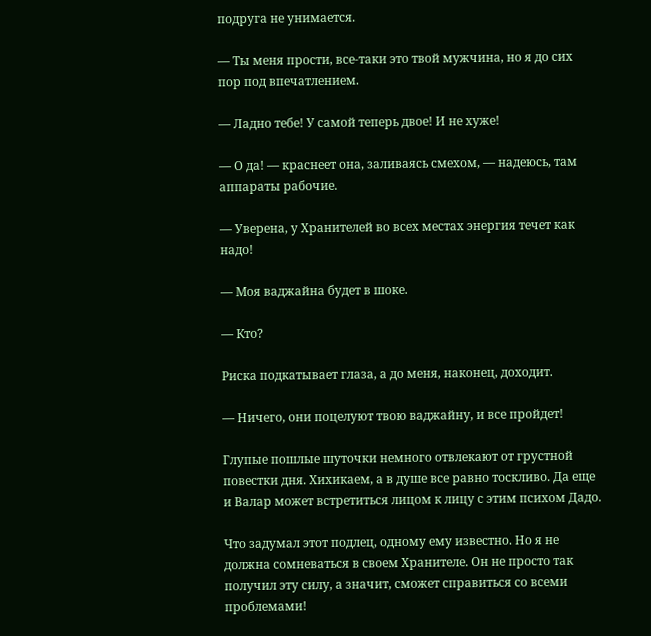подруга не унимается.

— Ты меня прости, все-таки это твой мужчина, но я до сих пор под впечатлением.

— Ладно тебе! У самой теперь двое! И не хуже!

— О да! — краснеет она, заливаясь смехом, — надеюсь, там аппараты рабочие.

— Уверена, у Хранителей во всех местах энергия течет как надо!

— Моя ваджайна будет в шоке.

— Кто?

Риска подкатывает глаза, а до меня, наконец, доходит.

— Ничего, они поцелуют твою ваджайну, и все пройдет!

Глупые пошлые шуточки немного отвлекают от грустной повестки дня. Хихикаем, а в душе все равно тоскливо. Да еще и Валар может встретиться лицом к лицу с этим психом Дадо.

Что задумал этот подлец, одному ему известно. Но я не должна сомневаться в своем Хранителе. Он не просто так получил эту силу, а значит, сможет справиться со всеми проблемами!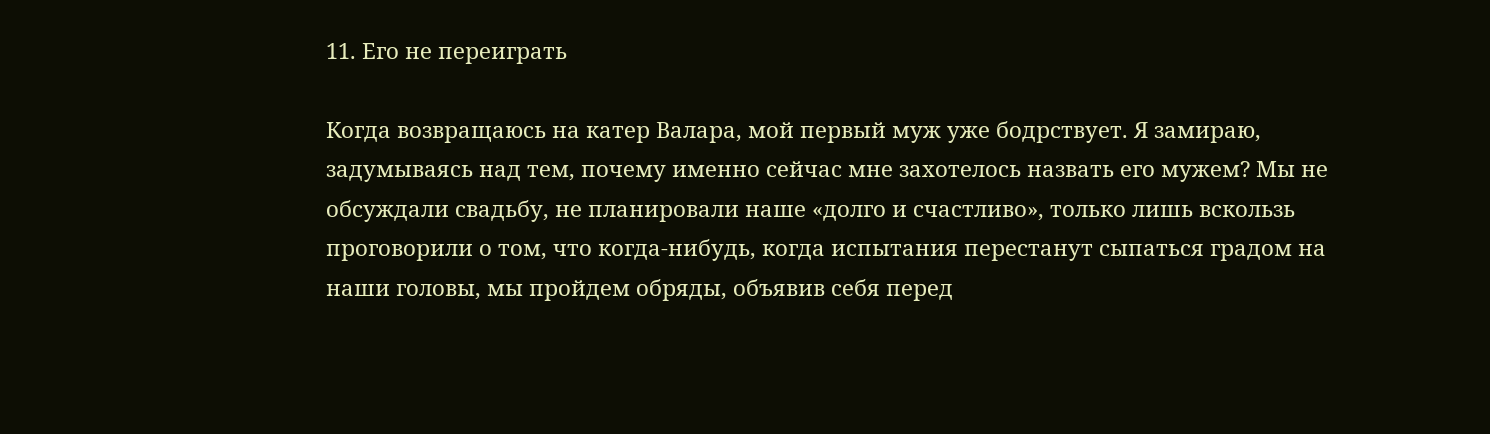11. Его не переиграть

Когда возвращаюсь на катер Валара, мой первый муж уже бодрствует. Я замираю, задумываясь над тем, почему именно сейчас мне захотелось назвать его мужем? Мы не обсуждали свадьбу, не планировали наше «долго и счастливо», только лишь вскользь проговорили о том, что когда-нибудь, когда испытания перестанут сыпаться градом на наши головы, мы пройдем обряды, объявив себя перед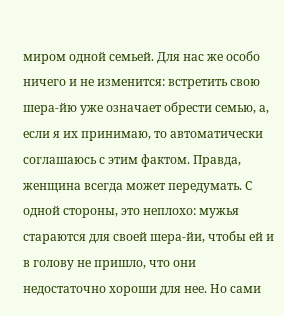миром одной семьей. Для нас же особо ничего и не изменится: встретить свою шера-йю уже означает обрести семью, а, если я их принимаю, то автоматически соглашаюсь с этим фактом. Правда, женщина всегда может передумать. С одной стороны, это неплохо: мужья стараются для своей шера-йи, чтобы ей и в голову не пришло, что они недостаточно хороши для нее. Но сами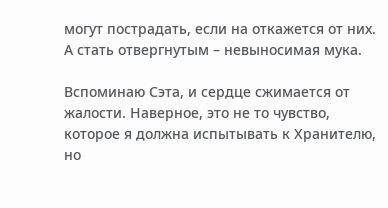могут пострадать, если на откажется от них. А стать отвергнутым – невыносимая мука.

Вспоминаю Сэта, и сердце сжимается от жалости. Наверное, это не то чувство, которое я должна испытывать к Хранителю, но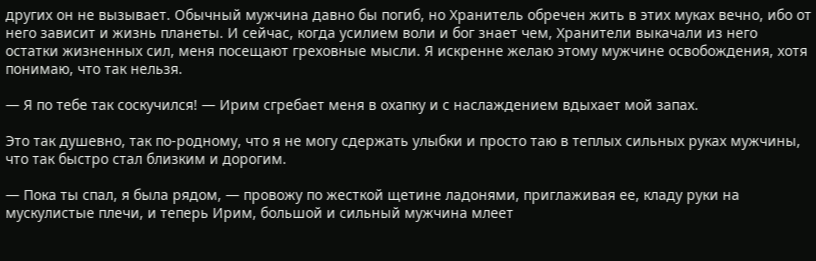других он не вызывает. Обычный мужчина давно бы погиб, но Хранитель обречен жить в этих муках вечно, ибо от него зависит и жизнь планеты. И сейчас, когда усилием воли и бог знает чем, Хранители выкачали из него остатки жизненных сил, меня посещают греховные мысли. Я искренне желаю этому мужчине освобождения, хотя понимаю, что так нельзя.

— Я по тебе так соскучился! — Ирим сгребает меня в охапку и с наслаждением вдыхает мой запах.

Это так душевно, так по-родному, что я не могу сдержать улыбки и просто таю в теплых сильных руках мужчины, что так быстро стал близким и дорогим.

— Пока ты спал, я была рядом, — провожу по жесткой щетине ладонями, приглаживая ее, кладу руки на мускулистые плечи, и теперь Ирим, большой и сильный мужчина млеет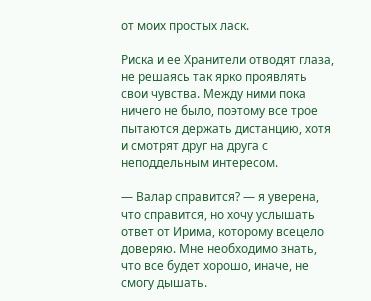от моих простых ласк.

Риска и ее Хранители отводят глаза, не решаясь так ярко проявлять свои чувства. Между ними пока ничего не было, поэтому все трое пытаются держать дистанцию, хотя и смотрят друг на друга с неподдельным интересом.

— Валар справится? — я уверена, что справится, но хочу услышать ответ от Ирима, которому всецело доверяю. Мне необходимо знать, что все будет хорошо, иначе, не смогу дышать.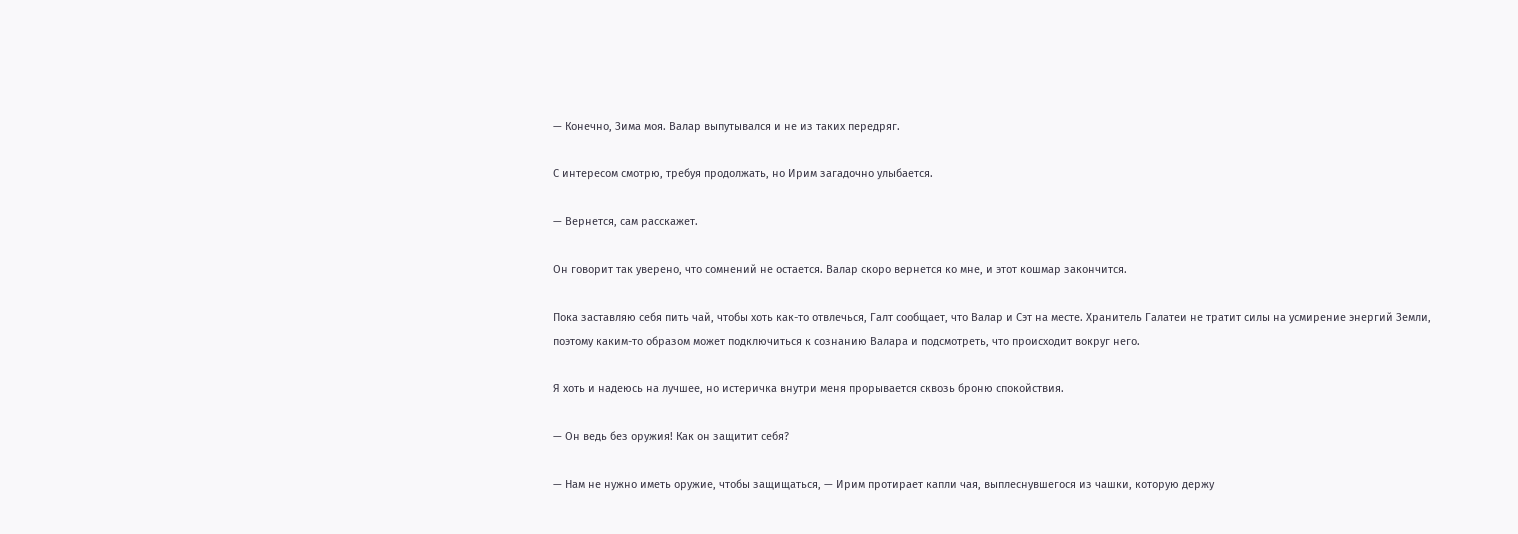— Конечно, Зима моя. Валар выпутывался и не из таких передряг.

С интересом смотрю, требуя продолжать, но Ирим загадочно улыбается.

— Вернется, сам расскажет.

Он говорит так уверено, что сомнений не остается. Валар скоро вернется ко мне, и этот кошмар закончится.

Пока заставляю себя пить чай, чтобы хоть как-то отвлечься, Галт сообщает, что Валар и Сэт на месте. Хранитель Галатеи не тратит силы на усмирение энергий Земли, поэтому каким-то образом может подключиться к сознанию Валара и подсмотреть, что происходит вокруг него.

Я хоть и надеюсь на лучшее, но истеричка внутри меня прорывается сквозь броню спокойствия.

— Он ведь без оружия! Как он защитит себя?

— Нам не нужно иметь оружие, чтобы защищаться, — Ирим протирает капли чая, выплеснувшегося из чашки, которую держу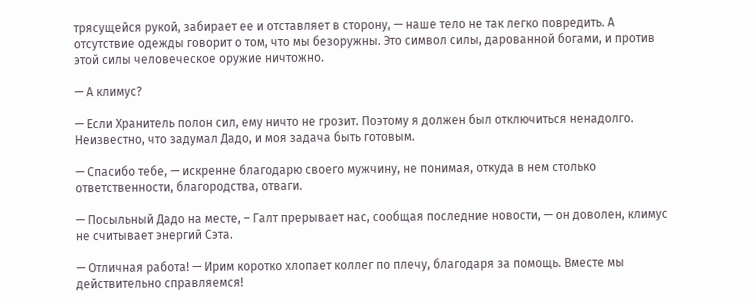трясущейся рукой, забирает ее и отставляет в сторону, — наше тело не так легко повредить. А отсутствие одежды говорит о том, что мы безоружны. Это символ силы, дарованной богами, и против этой силы человеческое оружие ничтожно.

— А климус?

— Если Хранитель полон сил, ему ничто не грозит. Поэтому я должен был отключиться ненадолго. Неизвестно, что задумал Дадо, и моя задача быть готовым.

— Спасибо тебе, — искренне благодарю своего мужчину, не понимая, откуда в нем столько ответственности, благородства, отваги.

— Посыльный Дадо на месте, – Галт прерывает нас, сообщая последние новости, — он доволен, климус не считывает энергий Сэта.

— Отличная работа! — Ирим коротко хлопает коллег по плечу, благодаря за помощь. Вместе мы действительно справляемся!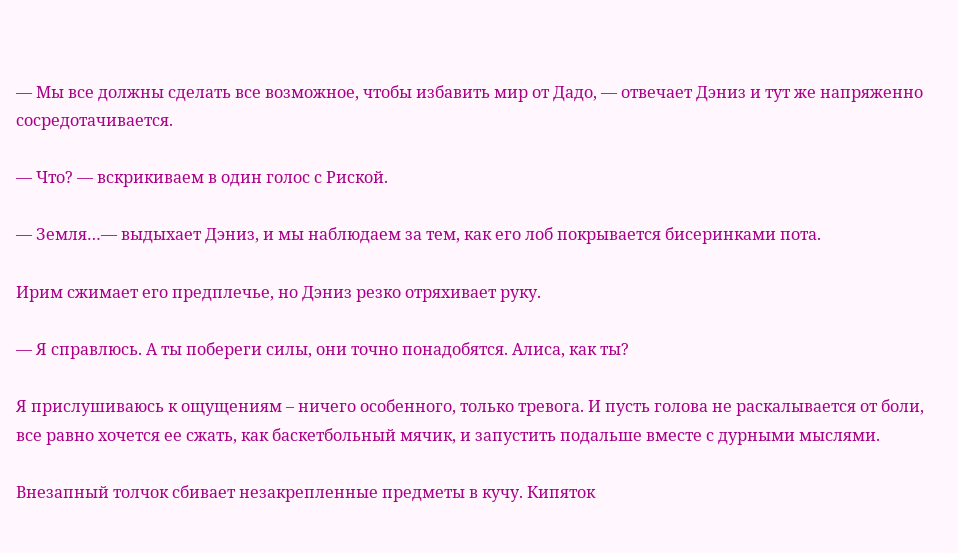— Мы все должны сделать все возможное, чтобы избавить мир от Дадо, — отвечает Дэниз и тут же напряженно сосредотачивается.

— Что? — вскрикиваем в один голос с Риской.

— Земля…— выдыхает Дэниз, и мы наблюдаем за тем, как его лоб покрывается бисеринками пота.

Ирим сжимает его предплечье, но Дэниз резко отряхивает руку.

— Я справлюсь. А ты побереги силы, они точно понадобятся. Алиса, как ты?

Я прислушиваюсь к ощущениям – ничего особенного, только тревога. И пусть голова не раскалывается от боли, все равно хочется ее сжать, как баскетбольный мячик, и запустить подальше вместе с дурными мыслями.

Внезапный толчок сбивает незакрепленные предметы в кучу. Кипяток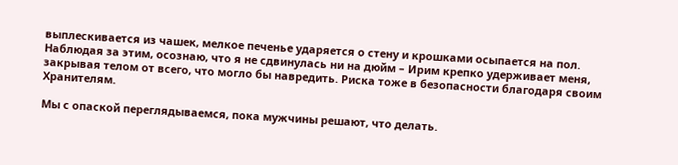выплескивается из чашек, мелкое печенье ударяется о стену и крошками осыпается на пол. Наблюдая за этим, осознаю, что я не сдвинулась ни на дюйм – Ирим крепко удерживает меня, закрывая телом от всего, что могло бы навредить. Риска тоже в безопасности благодаря своим Хранителям.

Мы с опаской переглядываемся, пока мужчины решают, что делать.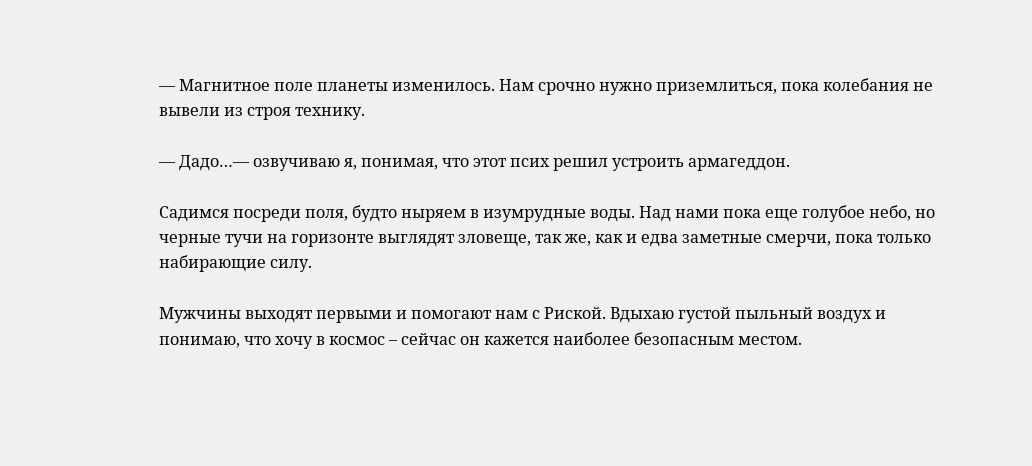— Магнитное поле планеты изменилось. Нам срочно нужно приземлиться, пока колебания не вывели из строя технику.

— Дадо…— озвучиваю я, понимая, что этот псих решил устроить армагеддон.

Садимся посреди поля, будто ныряем в изумрудные воды. Над нами пока еще голубое небо, но черные тучи на горизонте выглядят зловеще, так же, как и едва заметные смерчи, пока только набирающие силу.

Мужчины выходят первыми и помогают нам с Риской. Вдыхаю густой пыльный воздух и понимаю, что хочу в космос – сейчас он кажется наиболее безопасным местом.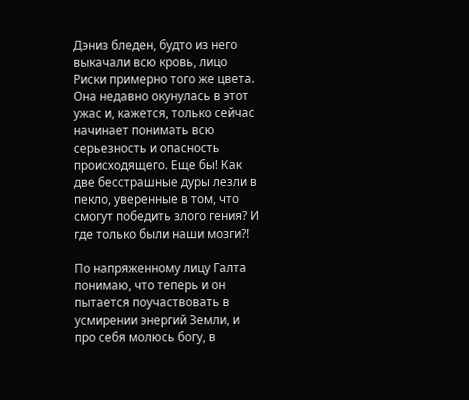Дэниз бледен, будто из него выкачали всю кровь, лицо Риски примерно того же цвета. Она недавно окунулась в этот ужас и, кажется, только сейчас начинает понимать всю серьезность и опасность происходящего. Еще бы! Как две бесстрашные дуры лезли в пекло, уверенные в том, что смогут победить злого гения? И где только были наши мозги?!

По напряженному лицу Галта понимаю, что теперь и он пытается поучаствовать в усмирении энергий Земли, и про себя молюсь богу, в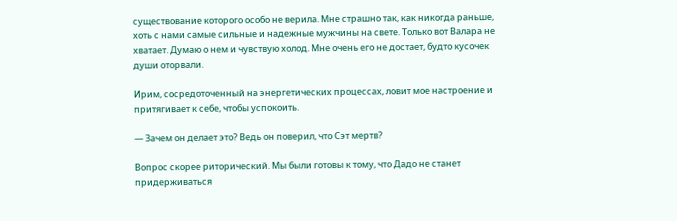существование которого особо не верила. Мне страшно так, как никогда раньше, хоть с нами самые сильные и надежные мужчины на свете. Только вот Валара не хватает. Думаю о нем и чувствую холод. Мне очень его не достает, будто кусочек души оторвали.

Ирим, сосредоточенный на энергетических процессах, ловит мое настроение и притягивает к себе, чтобы успокоить.

— Зачем он делает это? Ведь он поверил, что Сэт мертв?

Вопрос скорее риторический. Мы были готовы к тому, что Дадо не станет придерживаться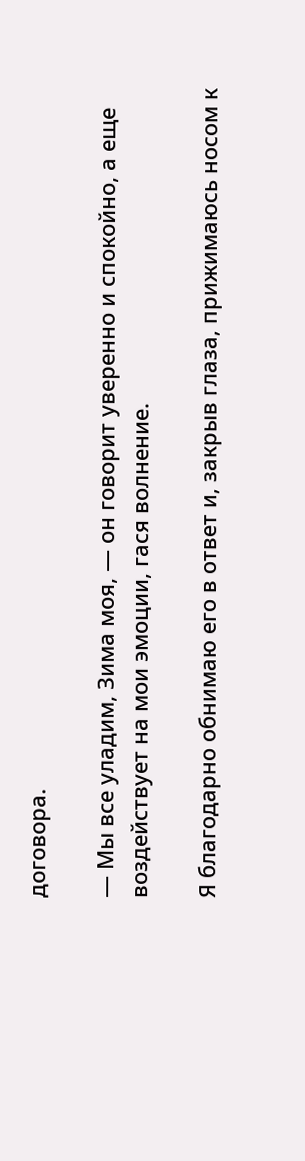договора.

— Мы все уладим, Зима моя, — он говорит уверенно и спокойно, а еще воздействует на мои эмоции, гася волнение.

Я благодарно обнимаю его в ответ и, закрыв глаза, прижимаюсь носом к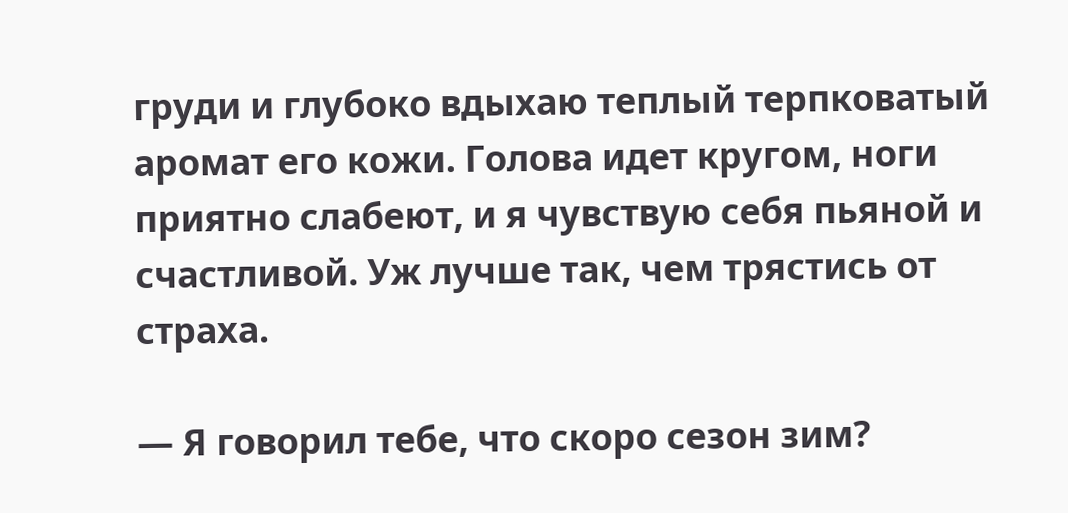груди и глубоко вдыхаю теплый терпковатый аромат его кожи. Голова идет кругом, ноги приятно слабеют, и я чувствую себя пьяной и счастливой. Уж лучше так, чем трястись от страха.

— Я говорил тебе, что скоро сезон зим?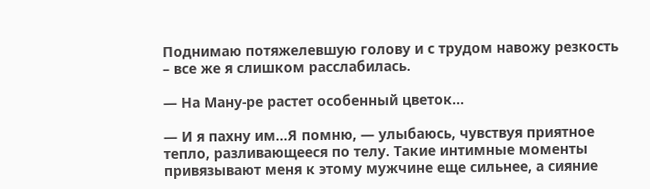Поднимаю потяжелевшую голову и с трудом навожу резкость – все же я слишком расслабилась.

— На Ману-ре растет особенный цветок…

— И я пахну им…Я помню, — улыбаюсь, чувствуя приятное тепло, разливающееся по телу. Такие интимные моменты привязывают меня к этому мужчине еще сильнее, а сияние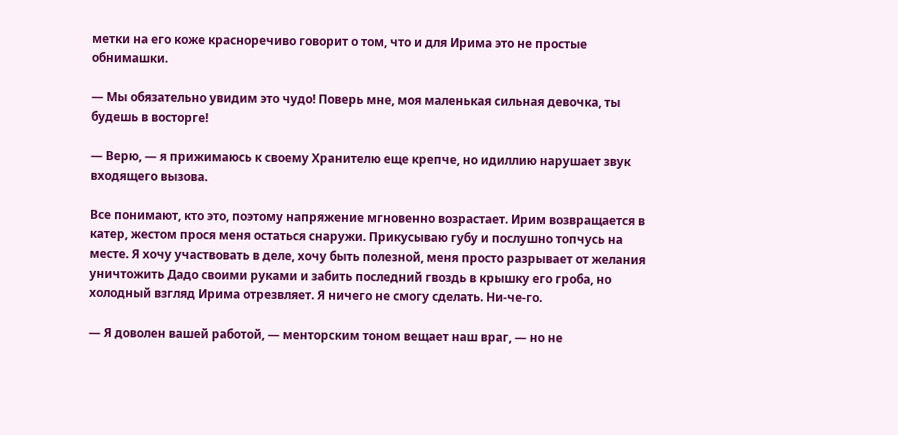метки на его коже красноречиво говорит о том, что и для Ирима это не простые обнимашки.

— Мы обязательно увидим это чудо! Поверь мне, моя маленькая сильная девочка, ты будешь в восторге!

— Верю, — я прижимаюсь к своему Хранителю еще крепче, но идиллию нарушает звук входящего вызова.

Все понимают, кто это, поэтому напряжение мгновенно возрастает. Ирим возвращается в катер, жестом прося меня остаться снаружи. Прикусываю губу и послушно топчусь на месте. Я хочу участвовать в деле, хочу быть полезной, меня просто разрывает от желания уничтожить Дадо своими руками и забить последний гвоздь в крышку его гроба, но холодный взгляд Ирима отрезвляет. Я ничего не смогу сделать. Ни-че-го.

— Я доволен вашей работой, — менторским тоном вещает наш враг, — но не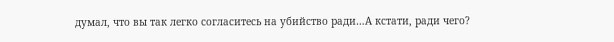думал, что вы так легко согласитесь на убийство ради…А кстати, ради чего?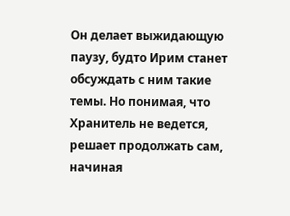Он делает выжидающую паузу, будто Ирим станет обсуждать с ним такие темы. Но понимая, что Хранитель не ведется, решает продолжать сам, начиная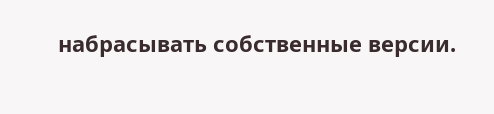набрасывать собственные версии.